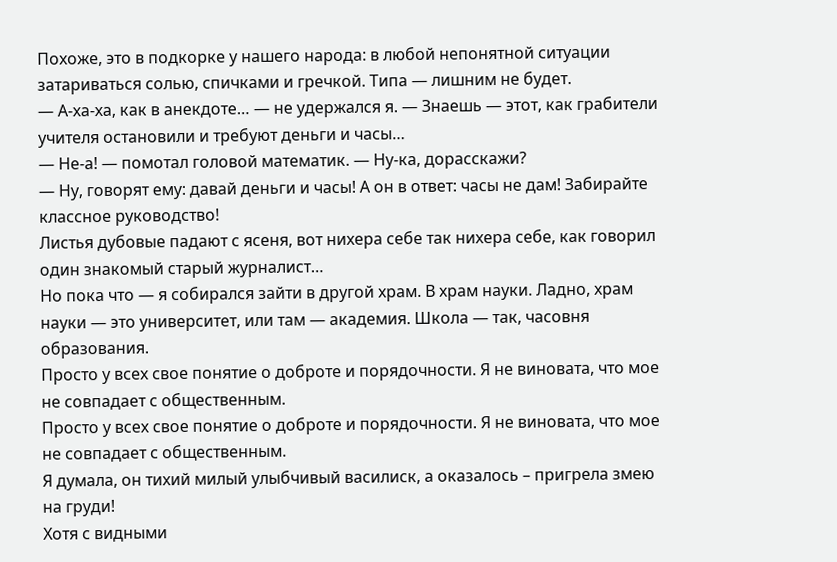Похоже, это в подкорке у нашего народа: в любой непонятной ситуации затариваться солью, спичками и гречкой. Типа — лишним не будет.
— А-ха-ха, как в анекдоте… — не удержался я. — Знаешь — этот, как грабители учителя остановили и требуют деньги и часы…
— Не-а! — помотал головой математик. — Ну-ка, дорасскажи?
— Ну, говорят ему: давай деньги и часы! А он в ответ: часы не дам! Забирайте классное руководство!
Листья дубовые падают с ясеня, вот нихера себе так нихера себе, как говорил один знакомый старый журналист…
Но пока что — я собирался зайти в другой храм. В храм науки. Ладно, храм науки — это университет, или там — академия. Школа — так, часовня образования.
Просто у всех свое понятие о доброте и порядочности. Я не виновата, что мое не совпадает с общественным.
Просто у всех свое понятие о доброте и порядочности. Я не виновата, что мое не совпадает с общественным.
Я думала, он тихий милый улыбчивый василиск, а оказалось – пригрела змею на груди!
Хотя с видными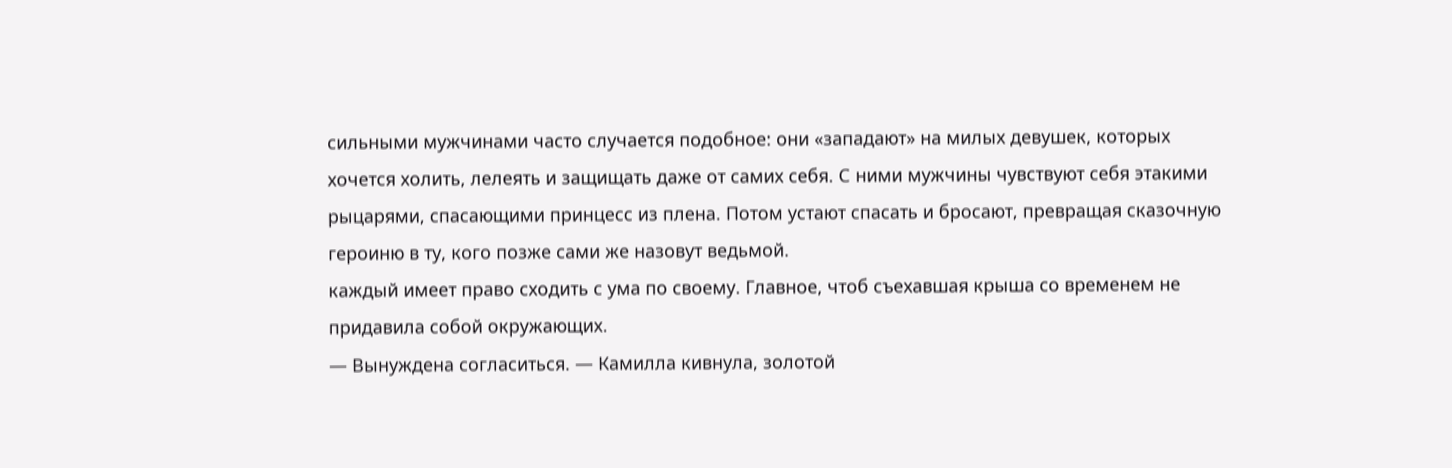сильными мужчинами часто случается подобное: они «западают» на милых девушек, которых хочется холить, лелеять и защищать даже от самих себя. С ними мужчины чувствуют себя этакими рыцарями, спасающими принцесс из плена. Потом устают спасать и бросают, превращая сказочную героиню в ту, кого позже сами же назовут ведьмой.
каждый имеет право сходить с ума по своему. Главное, чтоб съехавшая крыша со временем не придавила собой окружающих.
— Вынуждена согласиться. — Камилла кивнула, золотой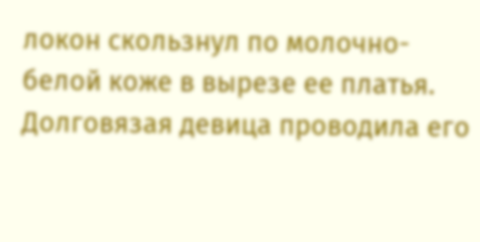локон скользнул по молочно-белой коже в вырезе ее платья.
Долговязая девица проводила его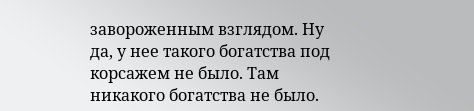завороженным взглядом. Ну да, у нее такого богатства под корсажем не было. Там никакого богатства не было.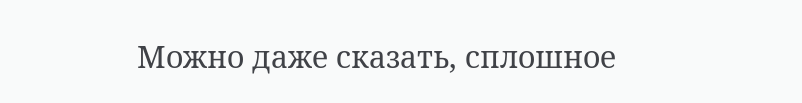Можно даже сказать, сплошное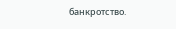банкротство.